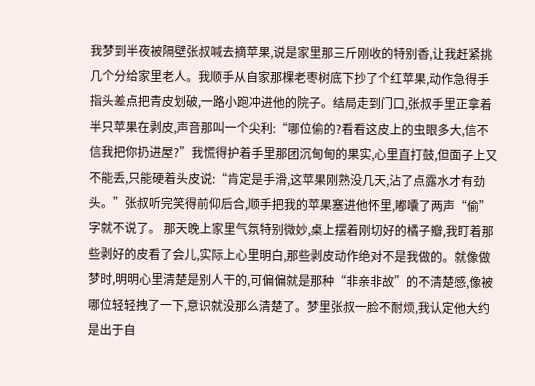我梦到半夜被隔壁张叔喊去摘苹果,说是家里那三斤刚收的特别香,让我赶紧挑几个分给家里老人。我顺手从自家那棵老枣树底下抄了个红苹果,动作急得手指头差点把青皮划破,一路小跑冲进他的院子。结局走到门口,张叔手里正拿着半只苹果在剥皮,声音那叫一个尖利:“哪位偷的?看看这皮上的虫眼多大,信不信我把你扔进屋?”我慌得护着手里那团沉甸甸的果实,心里直打鼓,但面子上又不能丢,只能硬着头皮说:“肯定是手滑,这苹果刚熟没几天,沾了点露水才有劲头。”张叔听完笑得前仰后合,顺手把我的苹果塞进他怀里,嘟囔了两声“偷”字就不说了。 那天晚上家里气氛特别微妙,桌上摆着刚切好的橘子瓣,我盯着那些剥好的皮看了会儿,实际上心里明白,那些剥皮动作绝对不是我做的。就像做梦时,明明心里清楚是别人干的,可偏偏就是那种“非亲非故”的不清楚感,像被哪位轻轻拽了一下,意识就没那么清楚了。梦里张叔一脸不耐烦,我认定他大约是出于自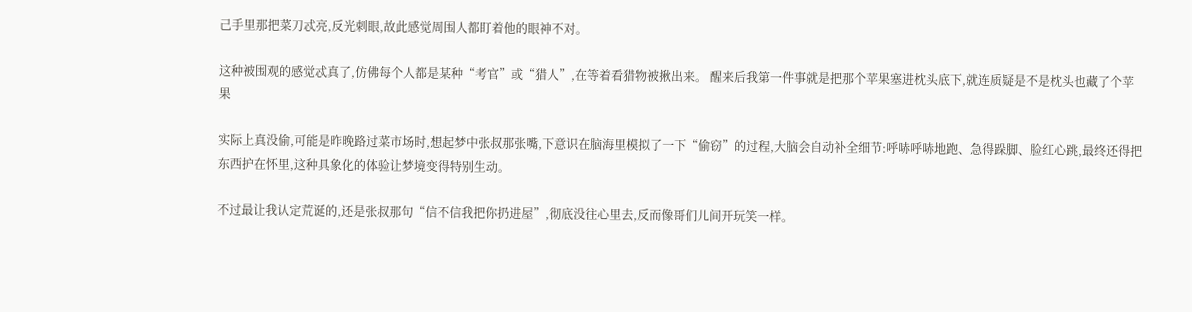己手里那把菜刀忒亮,反光刺眼,故此感觉周围人都盯着他的眼神不对。

这种被围观的感觉忒真了,仿佛每个人都是某种“考官”或“猎人”,在等着看猎物被揪出来。 醒来后我第一件事就是把那个苹果塞进枕头底下,就连质疑是不是枕头也藏了个苹果

实际上真没偷,可能是昨晚路过菜市场时,想起梦中张叔那张嘴,下意识在脑海里模拟了一下“偷窃”的过程,大脑会自动补全细节:呼哧呼哧地跑、急得跺脚、脸红心跳,最终还得把东西护在怀里,这种具象化的体验让梦境变得特别生动。

不过最让我认定荒诞的,还是张叔那句“信不信我把你扔进屋”,彻底没往心里去,反而像哥们儿间开玩笑一样。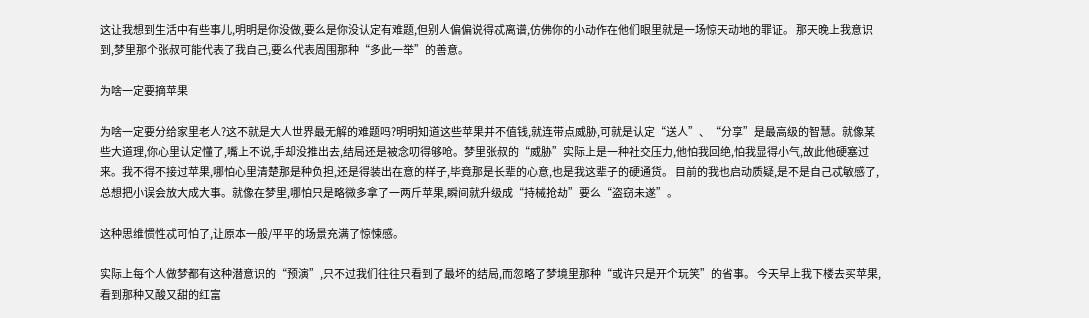这让我想到生活中有些事儿,明明是你没做,要么是你没认定有难题,但别人偏偏说得忒离谱,仿佛你的小动作在他们眼里就是一场惊天动地的罪证。 那天晚上我意识到,梦里那个张叔可能代表了我自己,要么代表周围那种“多此一举”的善意。

为啥一定要摘苹果

为啥一定要分给家里老人?这不就是大人世界最无解的难题吗?明明知道这些苹果并不值钱,就连带点威胁,可就是认定“送人”、“分享”是最高级的智慧。就像某些大道理,你心里认定懂了,嘴上不说,手却没推出去,结局还是被念叨得够呛。梦里张叔的“威胁”实际上是一种社交压力,他怕我回绝,怕我显得小气,故此他硬塞过来。我不得不接过苹果,哪怕心里清楚那是种负担,还是得装出在意的样子,毕竟那是长辈的心意,也是我这辈子的硬通货。 目前的我也启动质疑,是不是自己忒敏感了,总想把小误会放大成大事。就像在梦里,哪怕只是略微多拿了一两斤苹果,瞬间就升级成“持械抢劫”要么“盗窃未遂”。

这种思维惯性忒可怕了,让原本一般/平平的场景充满了惊悚感。

实际上每个人做梦都有这种潜意识的“预演”,只不过我们往往只看到了最坏的结局,而忽略了梦境里那种“或许只是开个玩笑”的省事。 今天早上我下楼去买苹果,看到那种又酸又甜的红富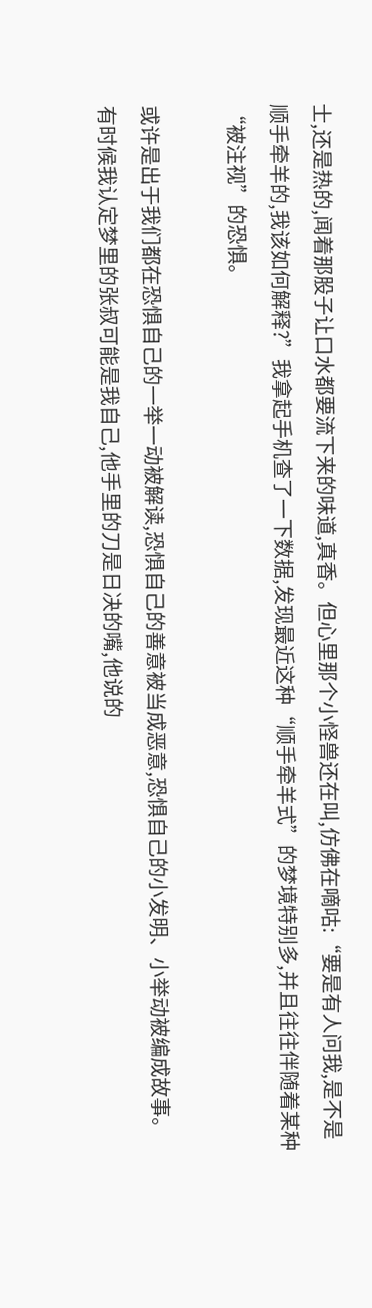士,还是热的,闻着那股子让口水都要流下来的味道,真香。但心里那个小怪兽还在叫,仿佛在嘀咕:“要是有人问我,是不是顺手牵羊的,我该如何解释?”我拿起手机查了一下数据,发现最近这种“顺手牵羊式”的梦境特别多,并且往往伴随着某种“被注视”的恐惧。

或许是出于我们都在恐惧自己的一举一动被解读,恐惧自己的善意被当成恶意,恐惧自己的小发明、小举动被编成故事。 有时候我认定梦里的张叔可能是我自己,他手里的刀是日决的嘴,他说的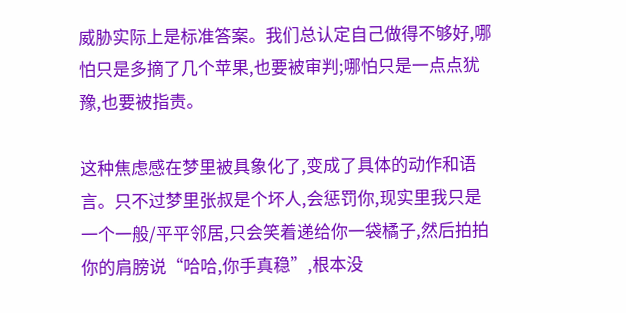威胁实际上是标准答案。我们总认定自己做得不够好,哪怕只是多摘了几个苹果,也要被审判;哪怕只是一点点犹豫,也要被指责。

这种焦虑感在梦里被具象化了,变成了具体的动作和语言。只不过梦里张叔是个坏人,会惩罚你,现实里我只是一个一般/平平邻居,只会笑着递给你一袋橘子,然后拍拍你的肩膀说“哈哈,你手真稳”,根本没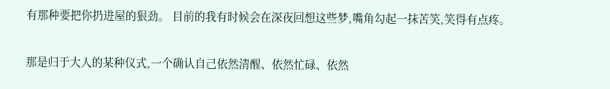有那种要把你扔进屋的狠劲。 目前的我有时候会在深夜回想这些梦,嘴角勾起一抹苦笑,笑得有点疼。

那是归于大人的某种仪式,一个确认自己依然清醒、依然忙碌、依然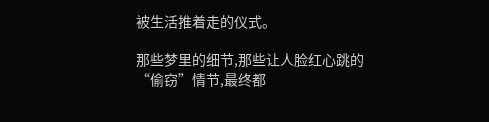被生活推着走的仪式。

那些梦里的细节,那些让人脸红心跳的“偷窃”情节,最终都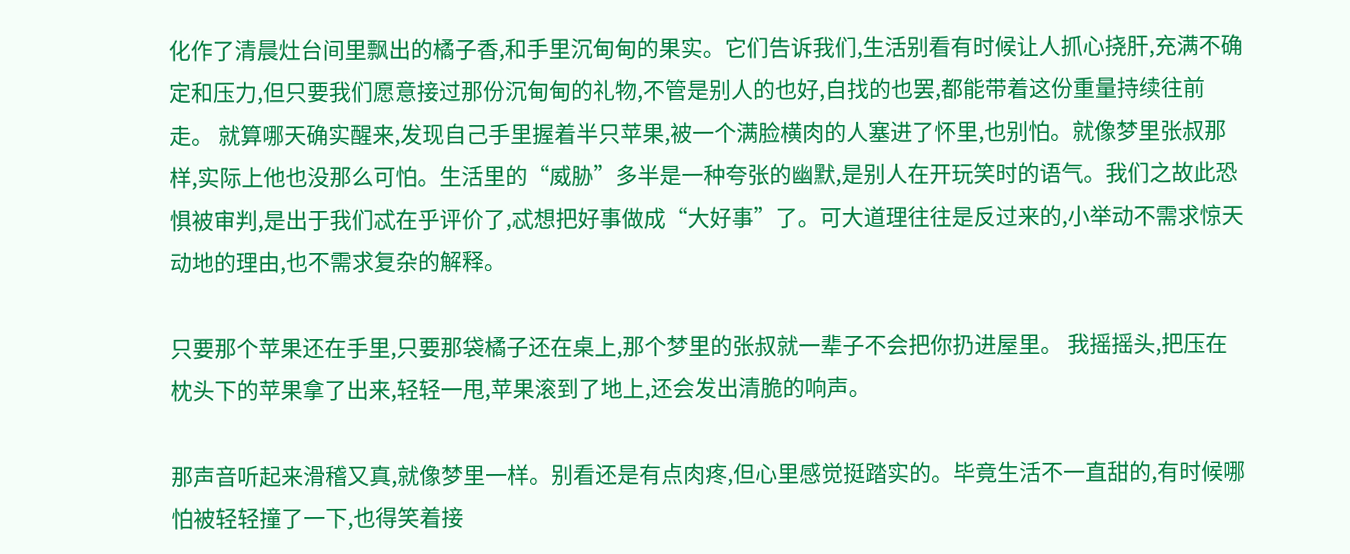化作了清晨灶台间里飘出的橘子香,和手里沉甸甸的果实。它们告诉我们,生活别看有时候让人抓心挠肝,充满不确定和压力,但只要我们愿意接过那份沉甸甸的礼物,不管是别人的也好,自找的也罢,都能带着这份重量持续往前走。 就算哪天确实醒来,发现自己手里握着半只苹果,被一个满脸横肉的人塞进了怀里,也别怕。就像梦里张叔那样,实际上他也没那么可怕。生活里的“威胁”多半是一种夸张的幽默,是别人在开玩笑时的语气。我们之故此恐惧被审判,是出于我们忒在乎评价了,忒想把好事做成“大好事”了。可大道理往往是反过来的,小举动不需求惊天动地的理由,也不需求复杂的解释。

只要那个苹果还在手里,只要那袋橘子还在桌上,那个梦里的张叔就一辈子不会把你扔进屋里。 我摇摇头,把压在枕头下的苹果拿了出来,轻轻一甩,苹果滚到了地上,还会发出清脆的响声。

那声音听起来滑稽又真,就像梦里一样。别看还是有点肉疼,但心里感觉挺踏实的。毕竟生活不一直甜的,有时候哪怕被轻轻撞了一下,也得笑着接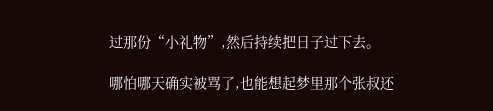过那份“小礼物”,然后持续把日子过下去。

哪怕哪天确实被骂了,也能想起梦里那个张叔还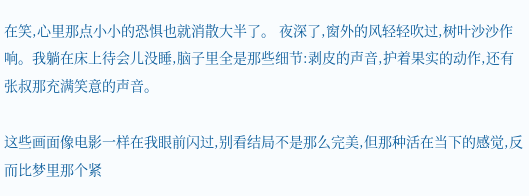在笑,心里那点小小的恐惧也就消散大半了。 夜深了,窗外的风轻轻吹过,树叶沙沙作响。我躺在床上待会儿没睡,脑子里全是那些细节:剥皮的声音,护着果实的动作,还有张叔那充满笑意的声音。

这些画面像电影一样在我眼前闪过,别看结局不是那么完美,但那种活在当下的感觉,反而比梦里那个紧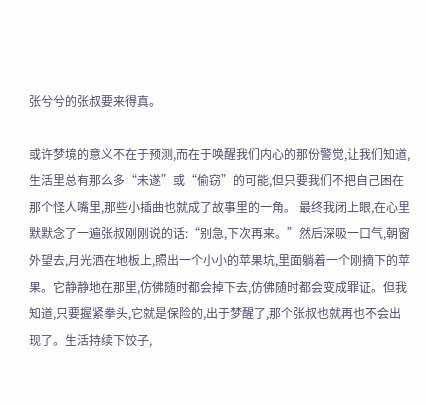张兮兮的张叔要来得真。

或许梦境的意义不在于预测,而在于唤醒我们内心的那份警觉,让我们知道,生活里总有那么多“未遂”或“偷窃”的可能,但只要我们不把自己困在那个怪人嘴里,那些小插曲也就成了故事里的一角。 最终我闭上眼,在心里默默念了一遍张叔刚刚说的话:“别急,下次再来。”然后深吸一口气,朝窗外望去,月光洒在地板上,照出一个小小的苹果坑,里面躺着一个刚摘下的苹果。它静静地在那里,仿佛随时都会掉下去,仿佛随时都会变成罪证。但我知道,只要握紧拳头,它就是保险的,出于梦醒了,那个张叔也就再也不会出现了。生活持续下饺子,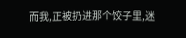而我,正被扔进那个饺子里,迷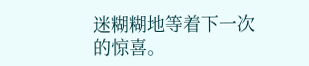迷糊糊地等着下一次的惊喜。